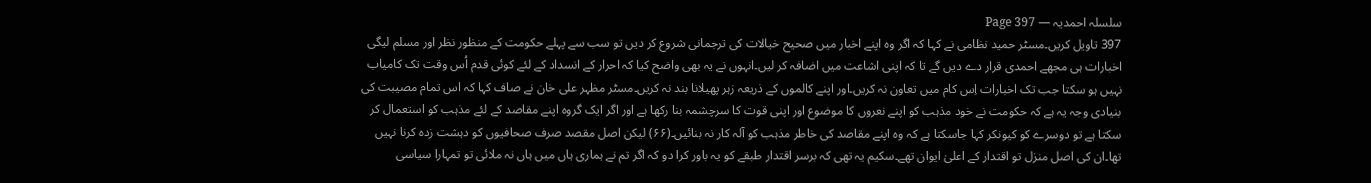سلسلہ احمدیہ — Page 397
397 تاویل کریں۔مسٹر حمید نظامی نے کہا کہ اگر وہ اپنے اخبار میں صحیح خیالات کی ترجمانی شروع کر دیں تو سب سے پہلے حکومت کے منظور نظر اور مسلم لیگی اخبارات ہی مجھے احمدی قرار دے دیں گے تا کہ اپنی اشاعت میں اضافہ کر لیں۔انہوں نے یہ بھی واضح کیا کہ احرار کے انسداد کے لئے کوئی قدم اُس وقت تک کامیاب نہیں ہو سکتا جب تک اخبارات اِس کام میں تعاون نہ کریں۔اور اپنے کالموں کے ذریعہ زہر پھیلانا بند نہ کریں۔مسٹر مظہر علی خان نے صاف کہا کہ اس تمام مصیبت کی بنیادی وجہ یہ ہے کہ حکومت نے خود مذہب کو اپنے نعروں کا موضوع اور اپنی قوت کا سرچشمہ بنا رکھا ہے اور اگر ایک گروہ اپنے مقاصد کے لئے مذہب کو استعمال کر سکتا ہے تو دوسرے کو کیونکر کہا جاسکتا ہے کہ وہ اپنے مقاصد کی خاطر مذہب کو آلہ کار نہ بنائیں۔(۶۶) لیکن اصل مقصد صرف صحافیوں کو دہشت زدہ کرنا نہیں تھا۔ان کی اصل منزل تو اقتدار کے اعلیٰ ایوان تھے۔سکیم یہ تھی کہ برسر اقتدار طبقے کو یہ باور کرا دو کہ اگر تم نے ہماری ہاں میں ہاں نہ ملائی تو تمہارا سیاسی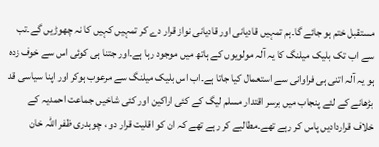مستقبل ختم ہو جائے گا۔ہم تمہیں قادیانی اور قادیانی نواز قرار دے کر تمہیں کہیں کا نہ چھوڑیں گے۔تب سے اب تک بلیک میلنگ کا یہ آلہ مولویوں کے ہاتھ میں موجود رہا ہے۔اور جتنا ہی کوئی اس سے خوف زدہ ہو یہ آلہ اتنی ہی فراوانی سے استعمال کیا جاتا ہے۔اب اس بلیک میلنگ سے مرعوب ہوکر اور اپنا سیاسی قد بڑھانے کے لئے پنجاب میں برسر اقتدار مسلم لیگ کے کئی اراکین اور کئی شاخیں جماعت احمدیہ کے خلاف قراردادیں پاس کر رہے تھے۔مطالبے کر رہے تھے کہ ان کو اقلیت قرار دو ، چوہدری ظفر اللہ خان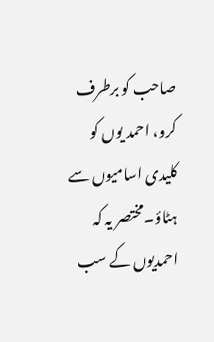صاحب کو برطرف کرو، احمد یوں کو کلیدی اسامیوں سے ہٹاؤ۔مختصر یہ کہ احمدیوں کے سب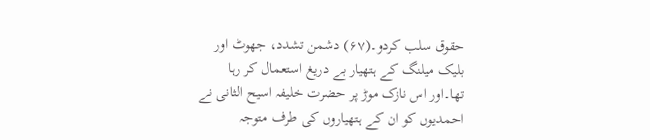حقوق سلب کردو۔(۶۷) دشمن تشدد، جھوٹ اور بلیک میلنگ کے ہتھیار بے دریغ استعمال کر رہا تھا۔اور اس نازک موڑ پر حضرت خلیفہ اسیح الثانی نے احمدیوں کو ان کے ہتھیاروں کی طرف متوجہ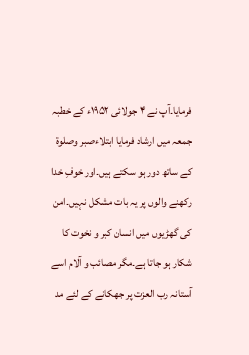فرمایا۔آپ نے ۴ جولائی ۱۹۵۲ء کے خطبہ جمعہ میں ارشاد فرمایا ابتلاءصبر وصلوۃ کے ساتھ دور ہو سکتے ہیں۔اور خوفِ خدا رکھنے والوں پر یہ بات مشکل نہیں۔امن کی گھڑیوں میں انسان کبر و نخوت کا شکار ہو جاتا ہے۔مگر مصائب و آلام اسے آستانہ رب العزت پر جھکانے کے لئے مد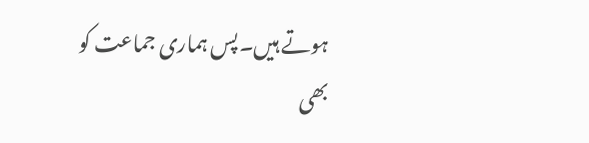ہوتے ہیں۔پس ہماری جماعت کو بھی